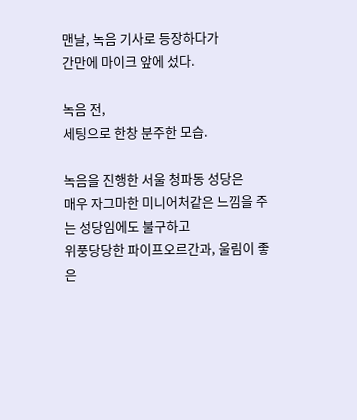맨날, 녹음 기사로 등장하다가
간만에 마이크 앞에 섰다.

녹음 전,
세팅으로 한창 분주한 모습.

녹음을 진행한 서울 청파동 성당은
매우 자그마한 미니어처같은 느낌을 주는 성당임에도 불구하고
위풍당당한 파이프오르간과, 울림이 좋은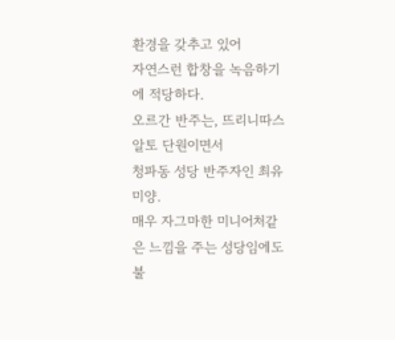환경을 갖추고 있어
자연스런 합창을 녹음하기에 적당하다.
오르간 반주는, 뜨리니따스 알토 단원이면서
청파동 성당 반주자인 최유미양.
매우 자그마한 미니어처같은 느낌을 주는 성당임에도 불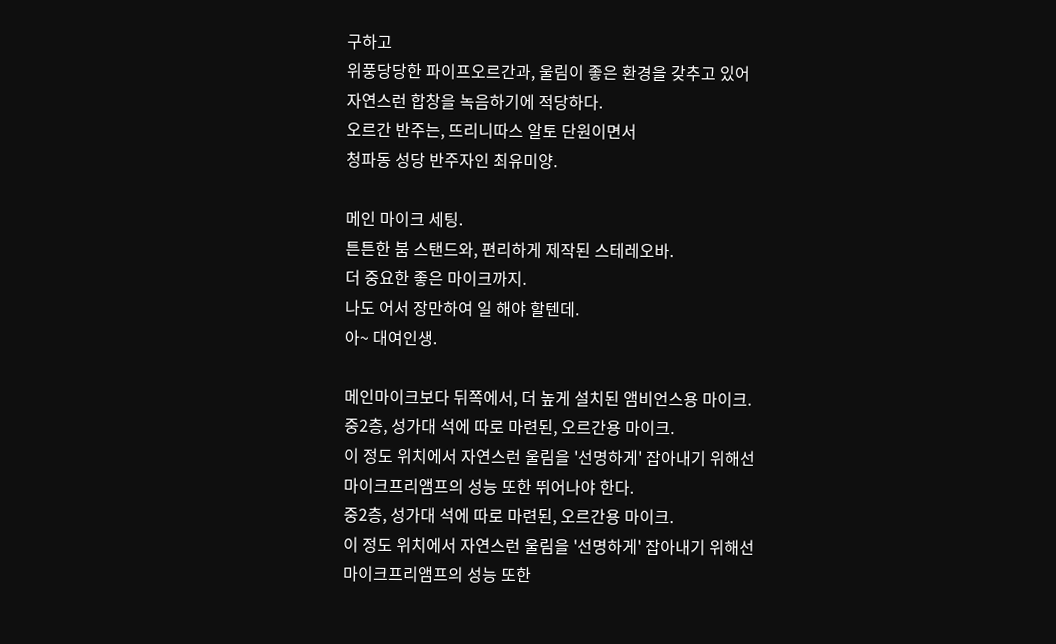구하고
위풍당당한 파이프오르간과, 울림이 좋은 환경을 갖추고 있어
자연스런 합창을 녹음하기에 적당하다.
오르간 반주는, 뜨리니따스 알토 단원이면서
청파동 성당 반주자인 최유미양.

메인 마이크 세팅.
튼튼한 붐 스탠드와, 편리하게 제작된 스테레오바.
더 중요한 좋은 마이크까지.
나도 어서 장만하여 일 해야 할텐데.
아~ 대여인생.

메인마이크보다 뒤쪽에서, 더 높게 설치된 앰비언스용 마이크.
중2층, 성가대 석에 따로 마련된, 오르간용 마이크.
이 정도 위치에서 자연스런 울림을 '선명하게' 잡아내기 위해선
마이크프리앰프의 성능 또한 뛰어나야 한다.
중2층, 성가대 석에 따로 마련된, 오르간용 마이크.
이 정도 위치에서 자연스런 울림을 '선명하게' 잡아내기 위해선
마이크프리앰프의 성능 또한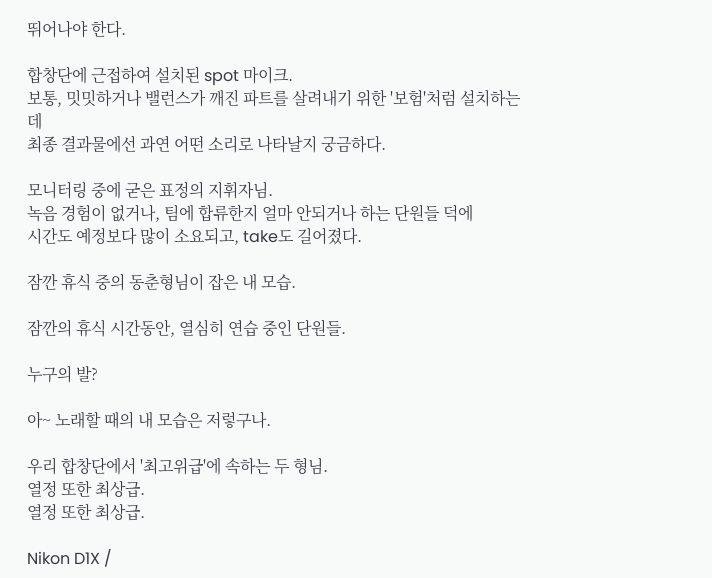뛰어나야 한다.

합창단에 근접하여 설치된 spot 마이크.
보통, 밋밋하거나 밸런스가 깨진 파트를 살려내기 위한 '보험'처럼 설치하는데
최종 결과물에선 과연 어떤 소리로 나타날지 궁금하다.

모니터링 중에 굳은 표정의 지휘자님.
녹음 경험이 없거나, 팀에 합류한지 얼마 안되거나 하는 단원들 덕에
시간도 예정보다 많이 소요되고, take도 길어졌다.

잠깐 휴식 중의 동춘형님이 잡은 내 모습.

잠깐의 휴식 시간동안, 열심히 연습 중인 단원들.

누구의 발?

아~ 노래할 때의 내 모습은 저렇구나.

우리 합창단에서 '최고위급'에 속하는 두 형님.
열정 또한 최상급.
열정 또한 최상급.

Nikon D1X /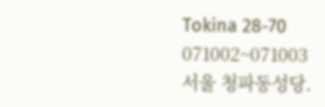Tokina 28-70
071002~071003
서울 청파동성당.